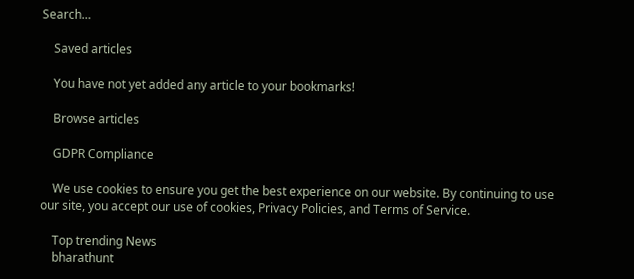Search…

    Saved articles

    You have not yet added any article to your bookmarks!

    Browse articles

    GDPR Compliance

    We use cookies to ensure you get the best experience on our website. By continuing to use our site, you accept our use of cookies, Privacy Policies, and Terms of Service.

    Top trending News
    bharathunt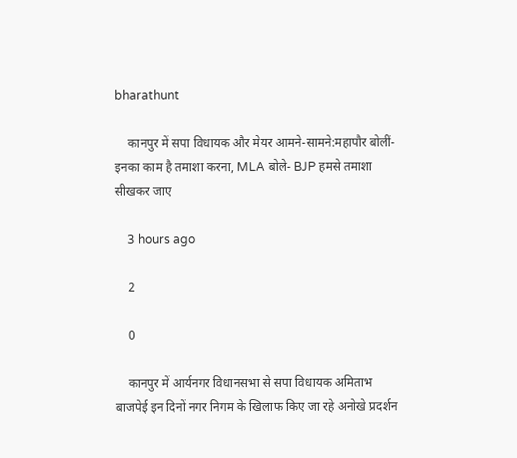bharathunt

    कानपुर में सपा विधायक और मेयर आमने-सामने:महापौर बोलीं- इनका काम है तमाशा करना, MLA बोले- BJP हमसे तमाशा सीखकर जाए

    3 hours ago

    2

    0

    कानपुर में आर्यनगर विधानसभा से सपा विधायक अमिताभ बाजपेई इन दिनों नगर निगम के खिलाफ किए जा रहे अनोखे प्रदर्शन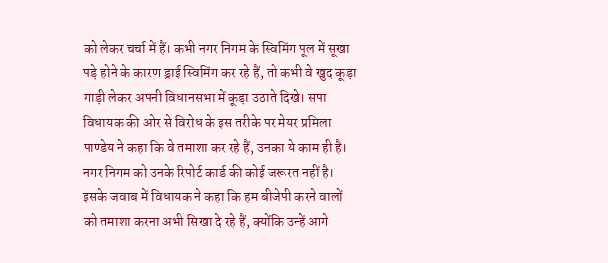को लेकर चर्चा में हैं। कभी नगर निगम के स्विमिंग पूल में सूखा पड़े होने के कारण ड्राई स्विमिंग कर रहे हैं, तो कभी वे खुद कूड़ा गाड़ी लेकर अपनी विधानसभा में कूड़ा उठाते दिखे। सपा विधायक की ओर से विरोध के इस तरीके पर मेयर प्रमिला पाण्डेय ने कहा कि वे तमाशा कर रहे हैं, उनका ये काम ही है। नगर निगम को उनके रिपोर्ट कार्ड की कोई जरूरत नहीं है। इसके जवाब में विधायक ने कहा कि हम बीजेपी करने वालों को तमाशा करना अभी सिखा दे रहे हैं, क्योंकि उन्हें आगे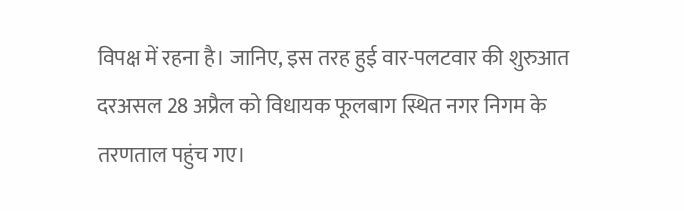विपक्ष में रहना है। जानिए, इस तरह हुई वार-पलटवार की शुरुआत दरअसल 28 अप्रैल को विधायक फूलबाग स्थित नगर निगम के तरणताल पहुंच गए।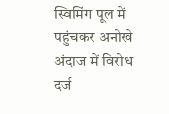स्विमिंग पूल में पहुंचकर अनोखे अंदाज में विरोध दर्ज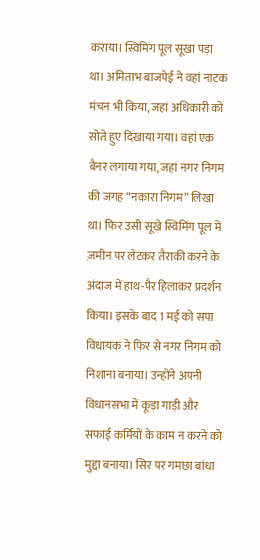कराया। स्विमिंग पूल सूखा पड़ा था। अमिताभ बाजपेई ने वहां नाटक मंचन भी किया, जहां अधिकारी को सोते हुए दिखाया गया। वहां एक बैनर लगाया गया, जहां नगर निगम की जगह “नकारा निगम” लिखा था। फिर उसी सूखे स्विमिंग पूल में ज़मीन पर लेटकर तैराकी करने के अंदाज में हाथ-पैर हिलाकर प्रदर्शन किया। इसके बाद 1 मई को सपा विधायक ने फिर से नगर निगम को निशाना बनाया। उन्होंने अपनी विधानसभा में कूड़ा गाड़ी और सफाई कर्मियों के काम न करने को मुद्दा बनाया। सिर पर गमछा बांधा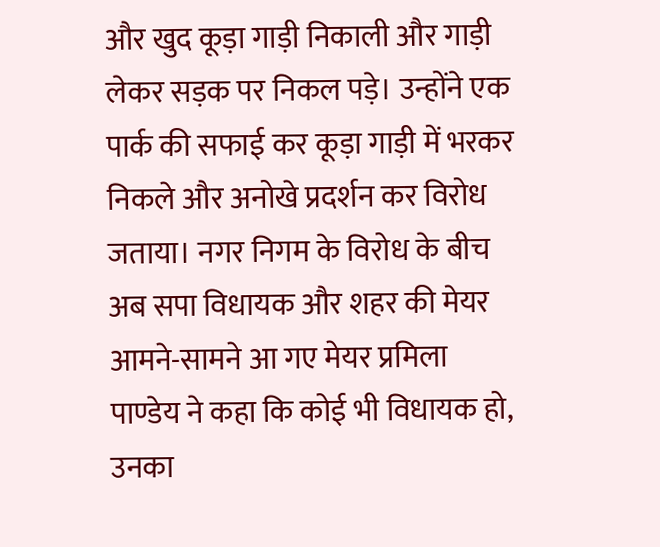और खुद कूड़ा गाड़ी निकाली और गाड़ी लेकर सड़क पर निकल पड़े। उन्होंने एक पार्क की सफाई कर कूड़ा गाड़ी में भरकर निकले और अनोखे प्रदर्शन कर विरोध जताया। नगर निगम के विरोध के बीच अब सपा विधायक और शहर की मेयर आमने-सामने आ गए मेयर प्रमिला पाण्डेय ने कहा कि कोई भी विधायक हो, उनका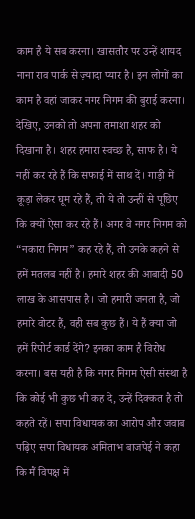काम है ये सब करना। खासतौर पर उन्हें शायद नाना राव पार्क से ज़्यादा प्यार है। इन लोगों का काम है वहां जाकर नगर निगम की बुराई करना। देखिए, उनको तो अपना तमाशा शहर को दिखाना है। शहर हमारा स्वच्छ है, साफ है। ये नहीं कर रहे हैं कि सफाई में साथ दें। गाड़ी में कूड़ा लेकर घूम रहे हैं, तो ये तो उन्हीं से पूछिए कि क्यों ऐसा कर रहे हैं। अगर वे नगर निगम को “नकारा निगम” कह रहे हैं, तो उनके कहने से हमें मतलब नहीं है। हमारे शहर की आबादी 50 लाख के आसपास है। जो हमारी जनता है, जो हमारे वोटर हैं, वही सब कुछ हैं। ये हैं क्या जो हमें रिपोर्ट कार्ड देंगे? इनका काम है विरोध करना। बस यही है कि नगर निगम ऐसी संस्था है कि कोई भी कुछ भी कह दे, उन्हें दिक्कत है तो कहते रहें। सपा विधायक का आरोप और जवाब पढ़िए सपा विधायक अमिताभ बाजपेई ने कहा कि मैं विपक्ष में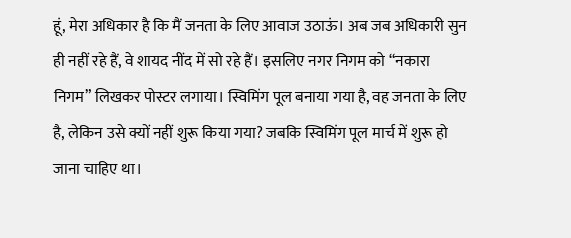हूं, मेरा अधिकार है कि मैं जनता के लिए आवाज उठाऊं। अब जब अधिकारी सुन ही नहीं रहे हैं, वे शायद नींद में सो रहे हैं। इसलिए नगर निगम को “नकारा निगम” लिखकर पोस्टर लगाया। स्विमिंग पूल बनाया गया है, वह जनता के लिए है, लेकिन उसे क्यों नहीं शुरू किया गया? जबकि स्विमिंग पूल मार्च में शुरू हो जाना चाहिए था।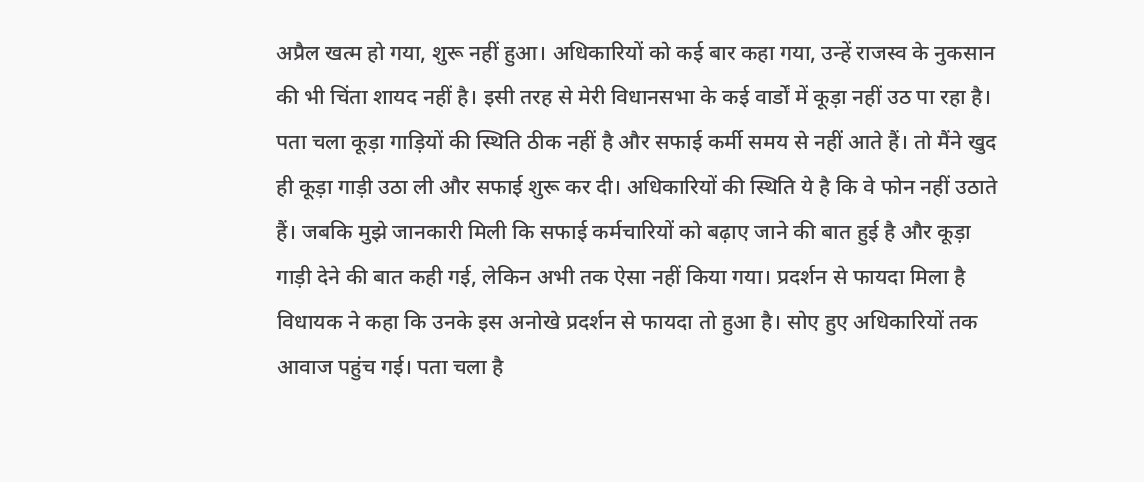अप्रैल खत्म हो गया, शुरू नहीं हुआ। अधिकारियों को कई बार कहा गया, उन्हें राजस्व के नुकसान की भी चिंता शायद नहीं है। इसी तरह से मेरी विधानसभा के कई वार्डों में कूड़ा नहीं उठ पा रहा है। पता चला कूड़ा गाड़ियों की स्थिति ठीक नहीं है और सफाई कर्मी समय से नहीं आते हैं। तो मैंने खुद ही कूड़ा गाड़ी उठा ली और सफाई शुरू कर दी। अधिकारियों की स्थिति ये है कि वे फोन नहीं उठाते हैं। जबकि मुझे जानकारी मिली कि सफाई कर्मचारियों को बढ़ाए जाने की बात हुई है और कूड़ा गाड़ी देने की बात कही गई, लेकिन अभी तक ऐसा नहीं किया गया। प्रदर्शन से फायदा मिला है विधायक ने कहा कि उनके इस अनोखे प्रदर्शन से फायदा तो हुआ है। सोए हुए अधिकारियों तक आवाज पहुंच गई। पता चला है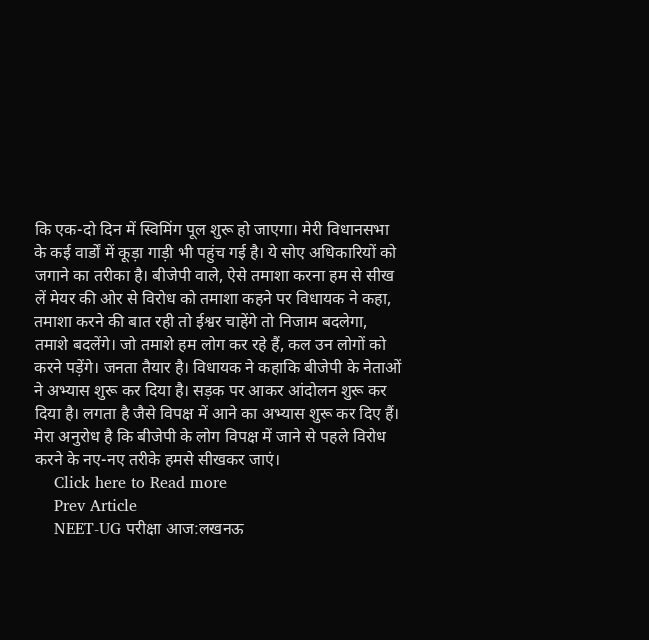कि एक-दो दिन में स्विमिंग पूल शुरू हो जाएगा। मेरी विधानसभा के कई वार्डों में कूड़ा गाड़ी भी पहुंच गई है। ये सोए अधिकारियों को जगाने का तरीका है। बीजेपी वाले, ऐसे तमाशा करना हम से सीख लें मेयर की ओर से विरोध को तमाशा कहने पर विधायक ने कहा, तमाशा करने की बात रही तो ईश्वर चाहेंगे तो निजाम बदलेगा, तमाशे बदलेंगे। जो तमाशे हम लोग कर रहे हैं, कल उन लोगों को करने पड़ेंगे। जनता तैयार है। विधायक ने कहाकि बीजेपी के नेताओं ने अभ्यास शुरू कर दिया है। सड़क पर आकर आंदोलन शुरू कर दिया है। लगता है जैसे विपक्ष में आने का अभ्यास शुरू कर दिए हैं। मेरा अनुरोध है कि बीजेपी के लोग विपक्ष में जाने से पहले विरोध करने के नए-नए तरीके हमसे सीखकर जाएं।
    Click here to Read more
    Prev Article
    NEET-UG परीक्षा आज:लखनऊ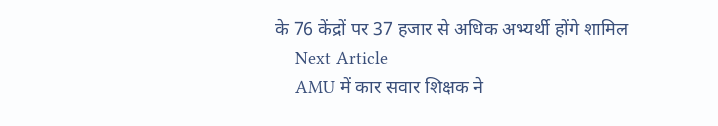के 76 केंद्रों पर 37 हजार से अधिक अभ्यर्थी होंगे शामिल
    Next Article
    AMU में कार सवार शिक्षक ने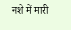नशे में मारी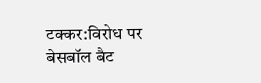टक्कर:विरोध पर बेसबॉल बैट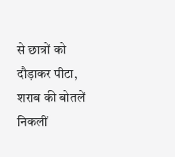से छात्रों को दौड़ाकर पीटा, शराब की बोतलें निकलीं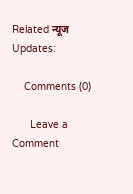Related न्यूज Updates:

    Comments (0)

      Leave a Comment